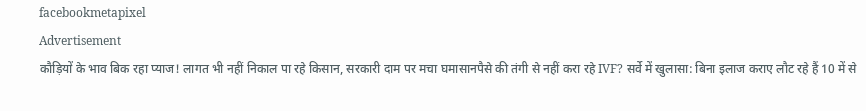facebookmetapixel
Advertisement
कौड़ियों के भाव बिक रहा प्याज! लागत भी नहीं निकाल पा रहे किसान, सरकारी दाम पर मचा घमासानपैसे की तंगी से नहीं करा रहे IVF? सर्वे में खुलासा: बिना इलाज कराए लौट रहे हैं 10 में से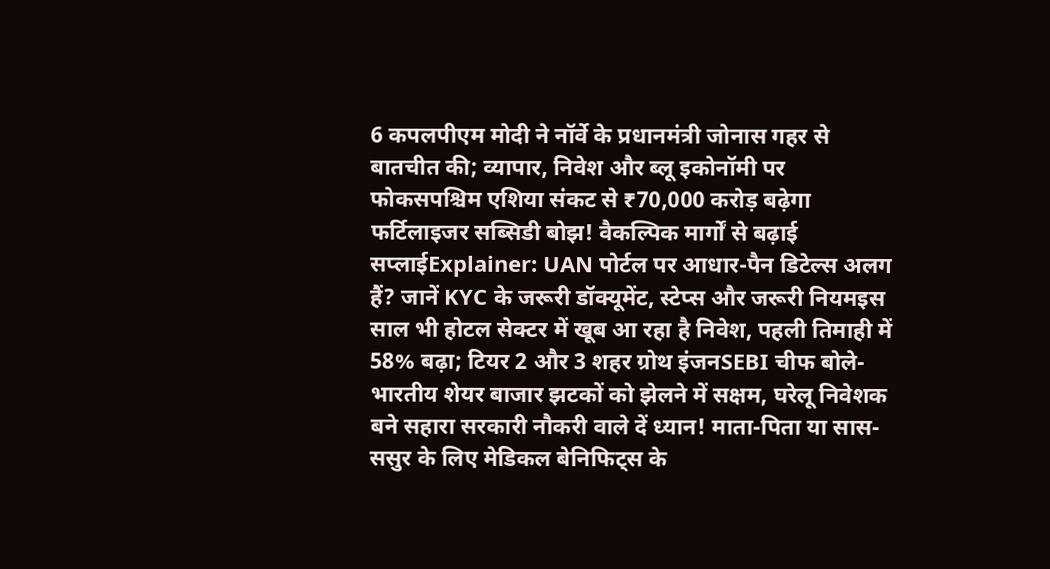6 कपलपीएम मोदी ने नॉर्वे के प्रधानमंत्री जोनास गहर से बातचीत की; व्यापार, निवेश और ब्लू इकोनॉमी पर फोकसपश्चिम एशिया संकट से ₹70,000 करोड़ बढ़ेगा फर्टिलाइजर सब्सिडी बोझ! वैकल्पिक मार्गों से बढ़ाई सप्लाईExplainer: UAN पोर्टल पर आधार-पैन डिटेल्स अलग हैं? जानें KYC के जरूरी डॉक्यूमेंट, स्टेप्स और जरूरी नियमइस साल भी होटल सेक्टर में खूब आ रहा है निवेश, पहली तिमाही में 58% बढ़ा; टियर 2 और 3 शहर ग्रोथ इंजनSEBI चीफ बोले- भारतीय शेयर बाजार झटकों को झेलने में सक्षम, घरेलू निवेशक बने सहारा सरकारी नौकरी वाले दें ध्यान! माता-पिता या सास-ससुर के लिए मेडिकल बेनिफिट्स के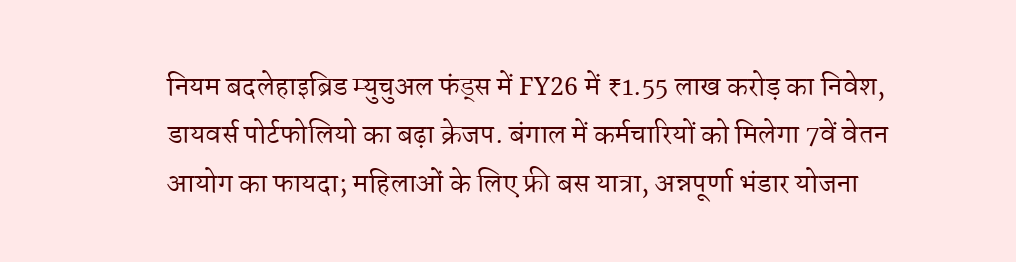नियम बदलेहाइब्रिड म्युचुअल फंड्स में FY26 में ₹1.55 लाख करोड़ का निवेश, डायवर्स पोर्टफोलियो का बढ़ा क्रेजप. बंगाल में कर्मचारियों को मिलेगा 7वें वेतन आयोग का फायदा; महिलाओं के लिए फ्री बस यात्रा, अन्नपूर्णा भंडार योजना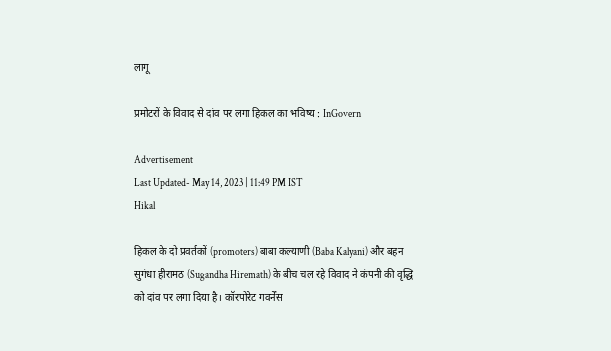लागू

प्रमोटरों के विवाद से दांव पर लगा हिकल का भविष्य : InGovern

Advertisement
Last Updated- May 14, 2023 | 11:49 PM IST
Hikal

हिकल के दो प्रवर्तकों (promoters) बाबा कल्याणी (Baba Kalyani) और बहन सुगंधा हीरामठ (Sugandha Hiremath) के बीच चल रहे विवाद ने कंपनी की वृद्धि को दांव पर लगा दिया है। कॉरपोरेट गवर्नेंस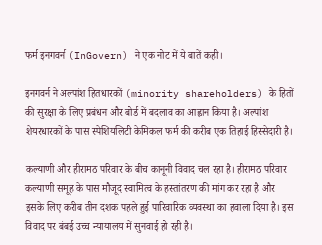फर्म इनगवर्न (InGovern) ने एक नोट में ये बातें कही।

इनगवर्न ने अल्पांश हितधारकों (minority shareholders) के हितों की सुरक्षा के लिए प्रबंधन और बोर्ड में बदलाव का आह्वान किया है। अल्पांश शेयरधारकों के पास स्पेशियलिटी केमिकल फर्म की करीब एक तिहाई हिस्सेदारी है।

कल्याणी और हीरामठ परिवार के बीच कानूनी विवाद चल रहा है। हीरामठ परिवार कल्याणी समूह के पास मौजूद स्वामित्व के हस्तांतरण की मांग कर रहा है और इसके लिए करीब तीन दशक पहले हुई पारिवारिक व्यवस्था का हवाला दिया है। इस विवाद पर बंबई उच्च न्यायालय में सुनवाई हो रही है।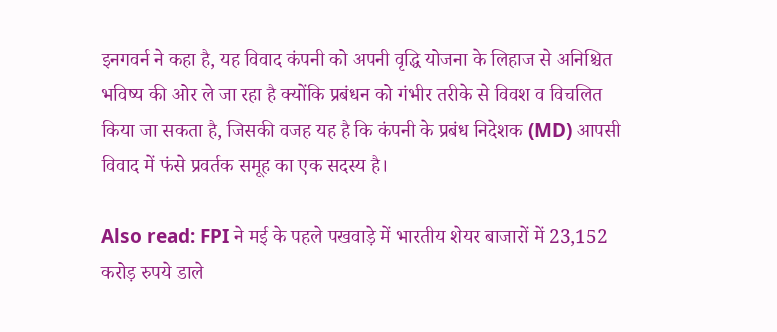इनगवर्न ने कहा है, यह विवाद कंपनी को अपनी वृद्धि योजना के लिहाज से अनिश्चित भविष्य की ओर ले जा रहा है क्योंकि प्रबंधन को गंभीर तरीके से विवश व विचलित किया जा सकता है, जिसकी वजह यह है कि कंपनी के प्रबंध निदेशक (MD) आपसी विवाद में फंसे प्रवर्तक समूह का एक सदस्य है।

Also read: FPI ने मई के पहले पखवाड़े में भारतीय शेयर बाजारों में 23,152 करोड़ रुपये डाले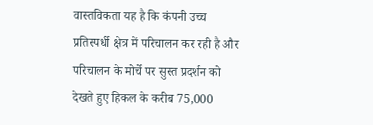वास्तविकता यह है कि कंपनी उच्च प्रतिस्पर्धी क्षेत्र में परिचालन कर रही है और परिचालन के मोर्चे पर सुस्त प्रदर्शन को देखते हुए हिकल के करीब 75,000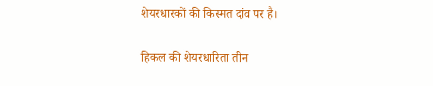शेयरधारकों की किस्मत दांव पर है।

हिकल की शेयरधारिता तीन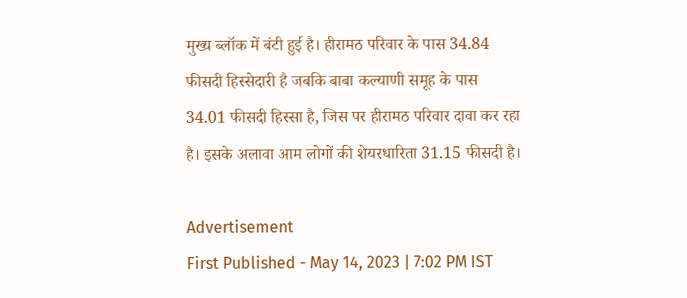मुख्य ब्लॉक में बंटी हुई है। हीरामठ परिवार के पास 34.84 फीसदी हिस्सेदारी है जबकि बाबा कल्याणी समूह के पास 34.01 फीसदी हिस्सा है, जिस पर हीरामठ परिवार दावा कर रहा है। इसके अलावा आम लोगों की शेयरधारिता 31.15 फीसदी है।

Advertisement
First Published - May 14, 2023 | 7:02 PM IST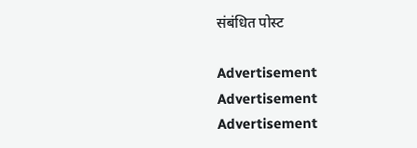संबंधित पोस्ट

Advertisement
Advertisement
Advertisement